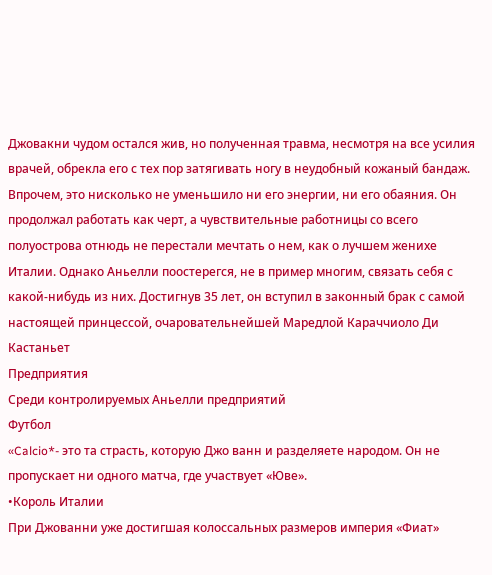Джовакни чудом остался жив, но полученная травма, несмотря на все усилия врачей, обрекла его с тех пор затягивать ногу в неудобный кожаный бандаж. Впрочем, это нисколько не уменьшило ни его энергии, ни его обаяния. Он продолжал работать как черт, а чувствительные работницы со всего полуострова отнюдь не перестали мечтать о нем, как о лучшем женихе Италии. Однако Аньелли поостерегся, не в пример многим, связать себя с какой-нибудь из них. Достигнув 35 лет, он вступил в законный брак с самой настоящей принцессой, очаровательнейшей Маредлой Караччиоло Ди Кастаньет
Предприятия
Среди контролируемых Аньелли предприятий
Футбол
«Calcio*- это та страсть, которую Джо ванн и разделяете народом. Он не пропускает ни одного матча, где участвует «Юве».
•Король Италии
При Джованни уже достигшая колоссальных размеров империя «Фиат»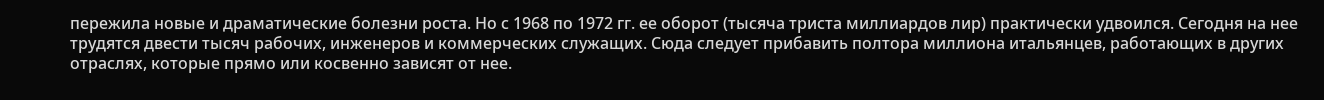пережила новые и драматические болезни роста. Но с 1968 по 1972 гг. ее оборот (тысяча триста миллиардов лир) практически удвоился. Сегодня на нее трудятся двести тысяч рабочих, инженеров и коммерческих служащих. Сюда следует прибавить полтора миллиона итальянцев, работающих в других отраслях, которые прямо или косвенно зависят от нее.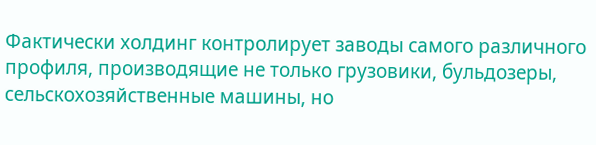Фактически холдинг контролирует заводы самого различного профиля, производящие не только грузовики, бульдозеры, сельскохозяйственные машины, но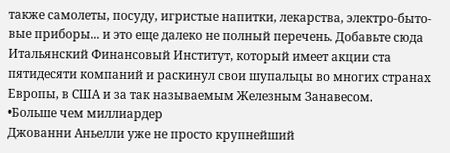также самолеты, посуду, игристые напитки, лекарства, электро-быто-вые приборы... и это еще далеко не полный перечень. Добавьте сюда Итальянский Финансовый Институт, который имеет акции ста пятидесяти компаний и раскинул свои шупальцы во многих странах Европы, в США и за так называемым Железным Занавесом.
•Больше чем миллиардер
Джованни Аньелли уже не просто крупнейший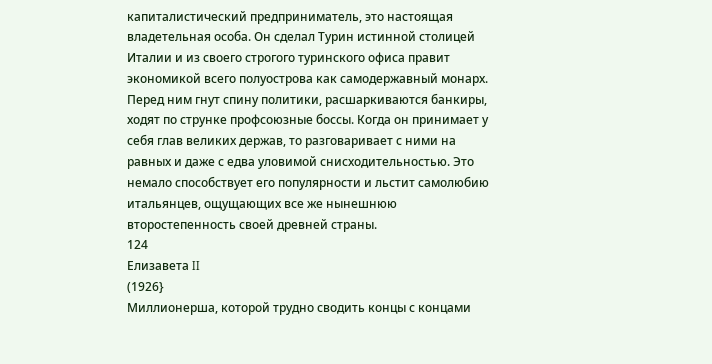капиталистический предприниматель, это настоящая владетельная особа. Он сделал Турин истинной столицей Италии и из своего строгого туринского офиса правит экономикой всего полуострова как самодержавный монарх. Перед ним гнут спину политики, расшаркиваются банкиры, ходят по струнке профсоюзные боссы. Когда он принимает у себя глав великих держав, то разговаривает с ними на равных и даже с едва уловимой снисходительностью. Это немало способствует его популярности и льстит самолюбию итальянцев, ощущающих все же нынешнюю второстепенность своей древней страны.
124
Елизавета II
(1926}
Миллионерша, которой трудно сводить концы с концами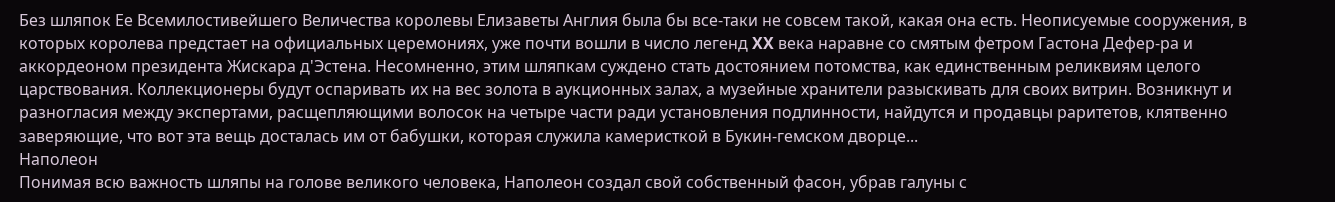Без шляпок Ее Всемилостивейшего Величества королевы Елизаветы Англия была бы все-таки не совсем такой, какая она есть. Неописуемые сооружения, в которых королева предстает на официальных церемониях, уже почти вошли в число легенд XX века наравне со смятым фетром Гастона Дефер-ра и аккордеоном президента Жискара д'Эстена. Несомненно, этим шляпкам суждено стать достоянием потомства, как единственным реликвиям целого царствования. Коллекционеры будут оспаривать их на вес золота в аукционных залах, а музейные хранители разыскивать для своих витрин. Возникнут и разногласия между экспертами, расщепляющими волосок на четыре части ради установления подлинности, найдутся и продавцы раритетов, клятвенно заверяющие, что вот эта вещь досталась им от бабушки, которая служила камеристкой в Букин-гемском дворце...
Наполеон
Понимая всю важность шляпы на голове великого человека, Наполеон создал свой собственный фасон, убрав галуны с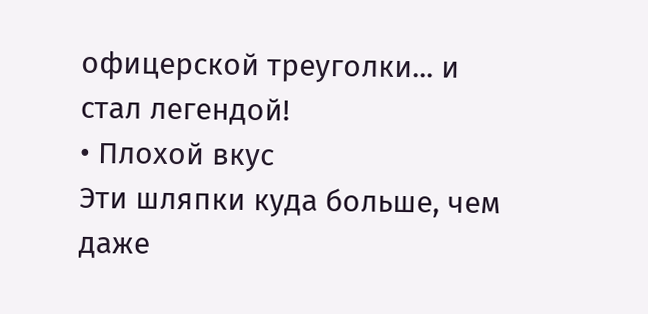офицерской треуголки... и стал легендой!
• Плохой вкус
Эти шляпки куда больше, чем даже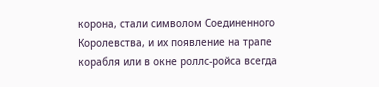корона, стали символом Соединенного Королевства, и их появление на трапе корабля или в окне роллс-ройса всегда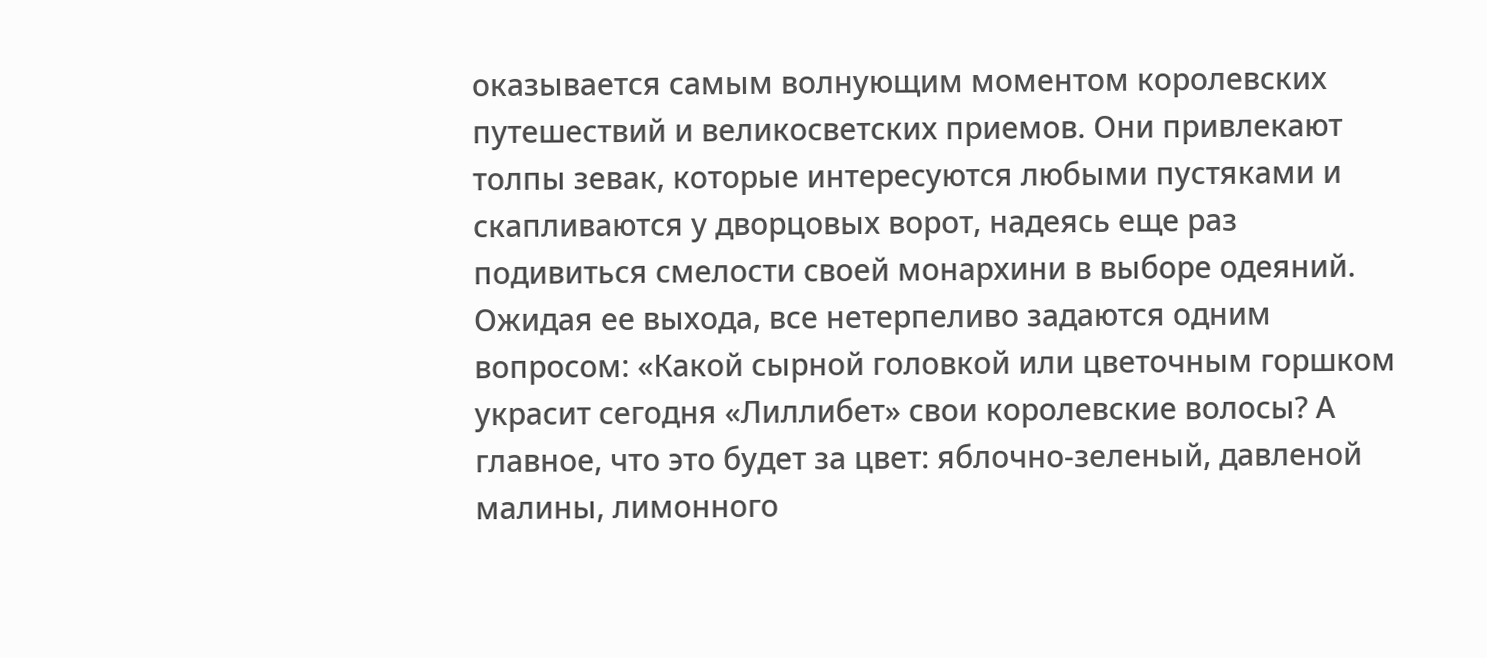оказывается самым волнующим моментом королевских путешествий и великосветских приемов. Они привлекают толпы зевак, которые интересуются любыми пустяками и скапливаются у дворцовых ворот, надеясь еще раз подивиться смелости своей монархини в выборе одеяний. Ожидая ее выхода, все нетерпеливо задаются одним вопросом: «Какой сырной головкой или цветочным горшком украсит сегодня «Лиллибет» свои королевские волосы? А главное, что это будет за цвет: яблочно-зеленый, давленой малины, лимонного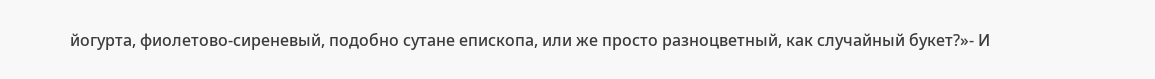йогурта, фиолетово-сиреневый, подобно сутане епископа, или же просто разноцветный, как случайный букет?»- И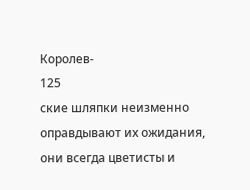Королев-
125
ские шляпки неизменно оправдывают их ожидания, они всегда цветисты и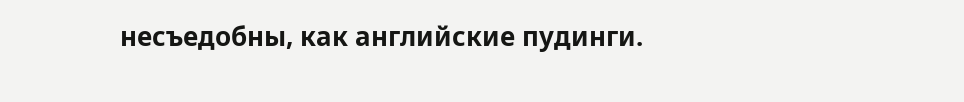несъедобны, как английские пудинги.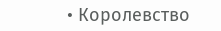• Королевство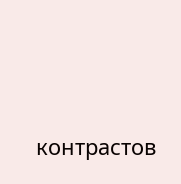контрастов